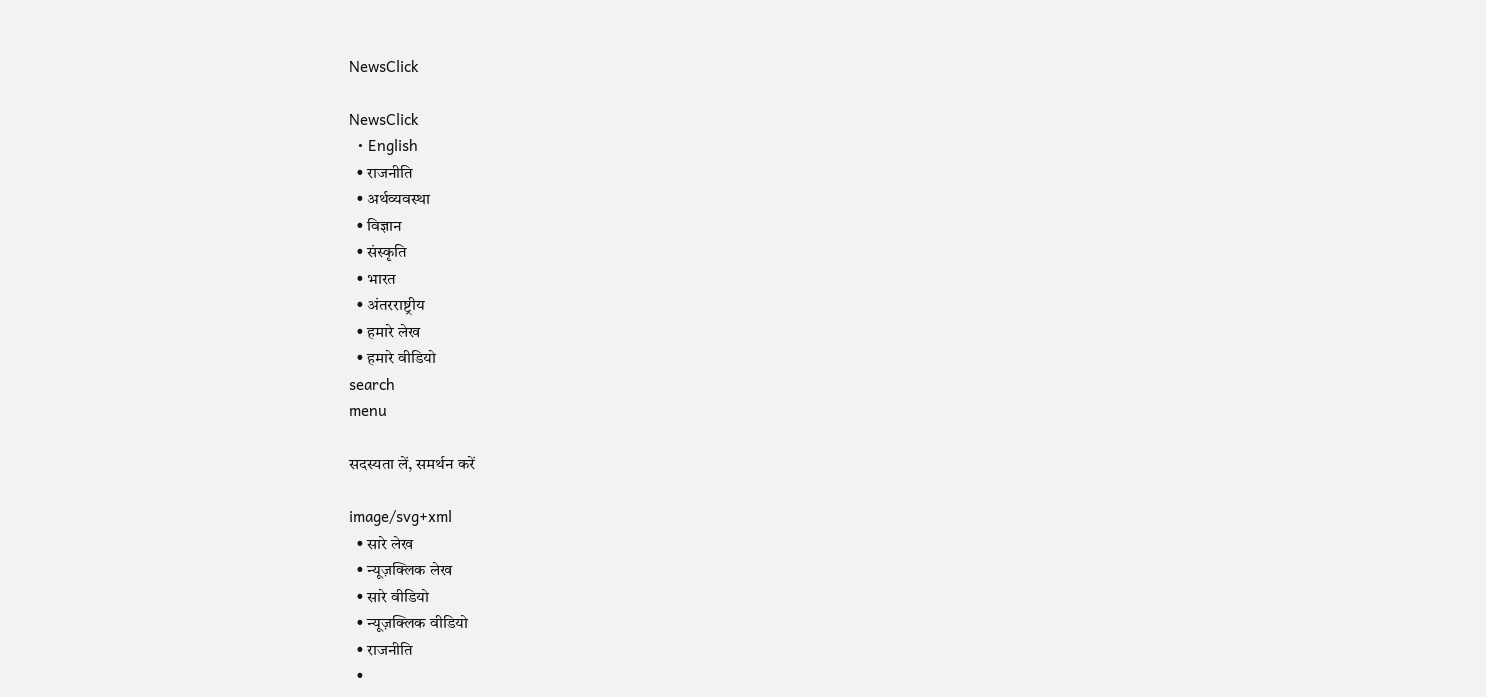NewsClick

NewsClick
  • English
  • राजनीति
  • अर्थव्यवस्था
  • विज्ञान
  • संस्कृति
  • भारत
  • अंतरराष्ट्रीय
  • हमारे लेख
  • हमारे वीडियो
search
menu

सदस्यता लें, समर्थन करें

image/svg+xml
  • सारे लेख
  • न्यूज़क्लिक लेख
  • सारे वीडियो
  • न्यूज़क्लिक वीडियो
  • राजनीति
  •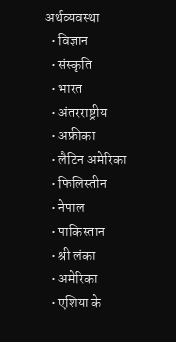अर्थव्यवस्था
  • विज्ञान
  • संस्कृति
  • भारत
  • अंतरराष्ट्रीय
  • अफ्रीका
  • लैटिन अमेरिका
  • फिलिस्तीन
  • नेपाल
  • पाकिस्तान
  • श्री लंका
  • अमेरिका
  • एशिया के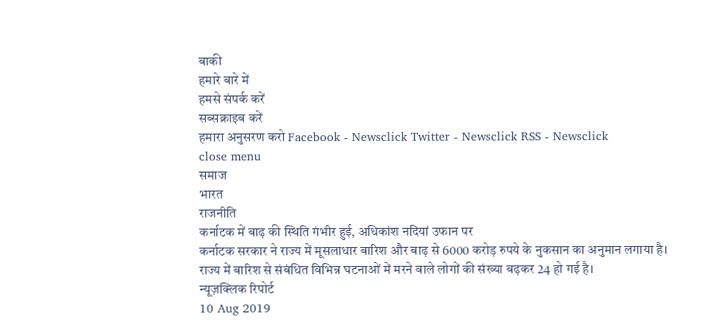बाकी
हमारे बारे में
हमसे संपर्क करें
सब्सक्राइब करें
हमारा अनुसरण करो Facebook - Newsclick Twitter - Newsclick RSS - Newsclick
close menu
समाज
भारत
राजनीति
कर्नाटक में बाढ़ की स्थिति गंभीर हुई, अधिकांश नदियां उफान पर
कर्नाटक सरकार ने राज्य में मूसलाधार बारिश और बाढ़ से 6000 करोड़ रुपये के नुकसान का अनुमान लगाया है। राज्य में बारिश से संबंधित विभिन्न घटनाओं में मरने वाले लोगों की संख्या बढ़कर 24 हो गई है।
न्यूज़क्लिक रिपोर्ट
10 Aug 2019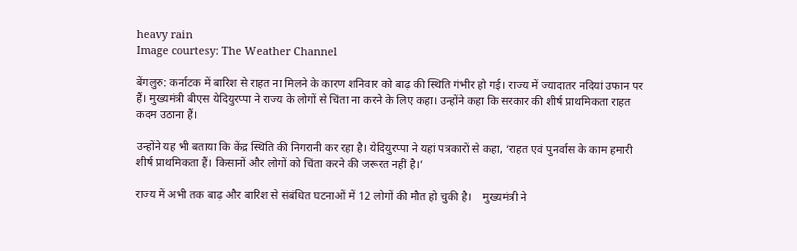heavy rain
Image courtesy: The Weather Channel

बेंगलुरु: कर्नाटक में बारिश से राहत ना मिलने के कारण शनिवार को बाढ़ की स्थिति गंभीर हो गई। राज्य में ज्यादातर नदियां उफान पर हैं। मुख्यमंत्री बीएस येदियुरप्पा ने राज्य के लोगों से चिंता ना करने के लिए कहा। उन्होंने कहा कि सरकार की शीर्ष प्राथमिकता राहत कदम उठाना हैं।

उन्होंने यह भी बताया कि केंद्र स्थिति की निगरानी कर रहा है। येदियुरप्पा ने यहां पत्रकारों से कहा, ‘राहत एवं पुनर्वास के काम हमारी शीर्ष प्राथमिकता हैं। किसानों और लोगों को चिंता करने की जरूरत नहीं है।’

राज्य में अभी तक बाढ़ और बारिश से संबंधित घटनाओं में 12 लोगों की मौत हो चुकी है।    मुख्यमंत्री ने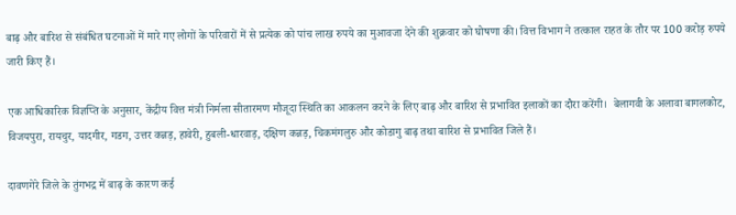बाढ़ और बारिश से संबंधित घटनाओं में मारे गए लोगों के परिवारों में से प्रत्येक को पांच लाख रुपये का मुआवजा देने की शुक्रवार को घोषणा की। वित्त विभाग ने तत्काल राहत के तौर पर 100 करोड़ रुपये जारी किए हैं।

एक आधिकारिक विज्ञप्ति के अनुसार, केंद्रीय वित्त मंत्री निर्मला सीतारमण मौजूदा स्थिति का आकलन करने के लिए बाढ़ और बारिश से प्रभावित इलाकों का दौरा करेंगी।  बेलागवी के अलावा बागलकोट, विजयपुरा, रायचुर, यादगीर, गडग, उत्तर कन्नड़, हावेरी, हुबली-धारवाड़, दक्षिण कन्नड़, चिकमंगलुरु और कोडागु बाढ़ तथा बारिश से प्रभावित जिले हैं।

दावणगेरे जिले के तुंगभद्र में बाढ़ के कारण कई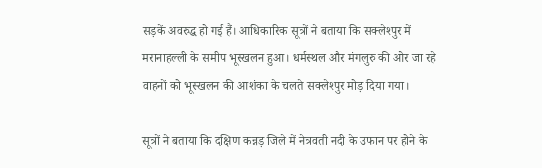सड़कें अवरुद्ध हो गई हैं। आधिकारिक सूत्रों ने बताया कि सक्लेश्पुर में मरानाहल्ली के समीप भूस्खलन हुआ। धर्मस्थल और मंगलुरु की ओर जा रहे वाहनों को भूस्खलन की आशंका के चलते सक्लेश्पुर मोड़ दिया गया।

सूत्रों ने बताया कि दक्षिण कन्नड़ जिले में नेत्रवती नदी के उफान पर होने के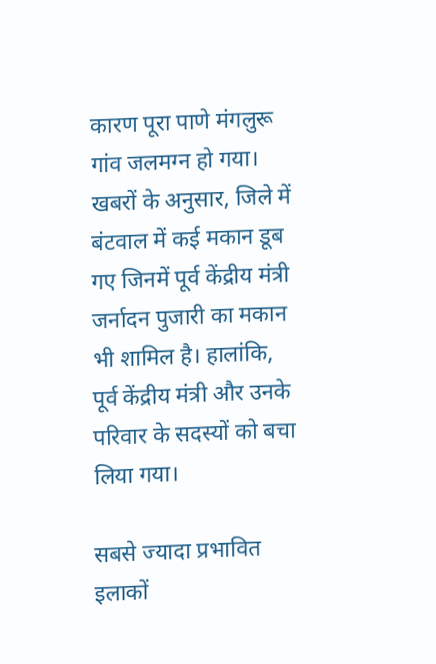कारण पूरा पाणे मंगलुरू गांव जलमग्न हो गया। खबरों के अनुसार, जिले में बंटवाल में कई मकान डूब गए जिनमें पूर्व केंद्रीय मंत्री जर्नादन पुजारी का मकान भी शामिल है। हालांकि, पूर्व केंद्रीय मंत्री और उनके परिवार के सदस्यों को बचा लिया गया।

सबसे ज्यादा प्रभावित इलाकों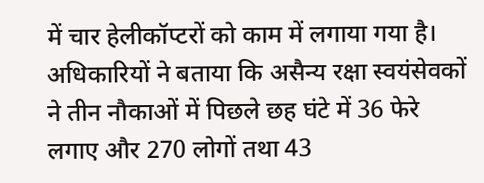में चार हेलीकॉप्टरों को काम में लगाया गया है। अधिकारियों ने बताया कि असैन्य रक्षा स्वयंसेवकों ने तीन नौकाओं में पिछले छह घंटे में 36 फेरे लगाए और 270 लोगों तथा 43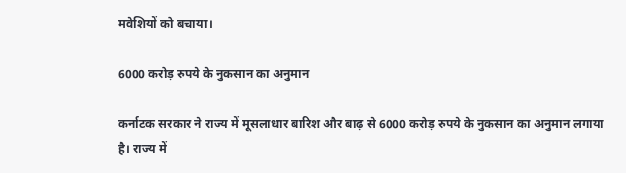मवेशियों को बचाया।

6000 करोड़ रुपये के नुकसान का अनुमान

कर्नाटक सरकार ने राज्य में मूसलाधार बारिश और बाढ़ से 6000 करोड़ रुपये के नुकसान का अनुमान लगाया है। राज्य में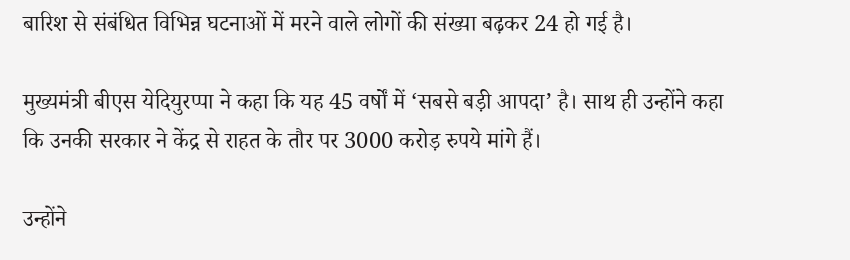बारिश से संबंधित विभिन्न घटनाओं में मरने वाले लोगों की संख्या बढ़कर 24 हो गई है।

मुख्यमंत्री बीएस येदियुरप्पा ने कहा कि यह 45 वर्षों में ‘सबसे बड़ी आपदा’ है। साथ ही उन्होंने कहा कि उनकी सरकार ने केंद्र से राहत के तौर पर 3000 करोड़ रुपये मांगे हैं।

उन्होंने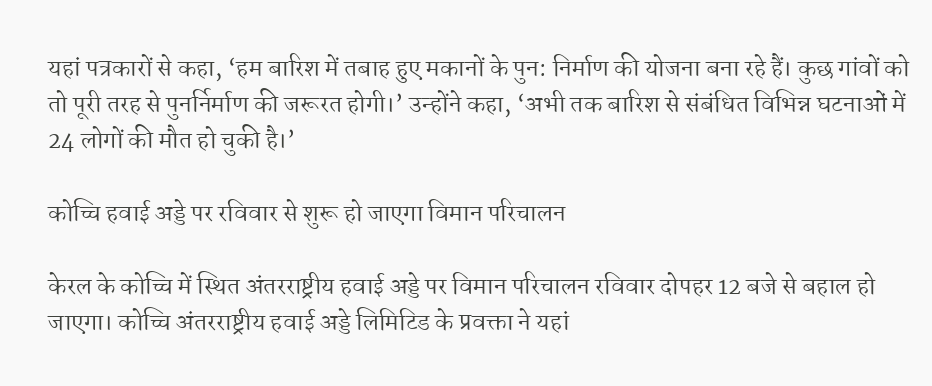यहां पत्रकारों से कहा, ‘हम बारिश में तबाह हुए मकानों के पुन: निर्माण की योजना बना रहे हैं। कुछ गांवों को तो पूरी तरह से पुनर्निर्माण की जरूरत होगी।’ उन्होंने कहा, ‘अभी तक बारिश से संबंधित विभिन्न घटनाओं में 24 लोगों की मौत हो चुकी है।’

कोच्चि हवाई अड्डे पर रविवार से शुरू हो जाएगा विमान परिचालन

केरल के कोच्चि में स्थित अंतरराष्ट्रीय हवाई अड्डे पर विमान परिचालन रविवार दोपहर 12 बजे से बहाल हो जाएगा। कोच्चि अंतरराष्ट्रीय हवाई अड्डे लिमिटिड के प्रवक्ता ने यहां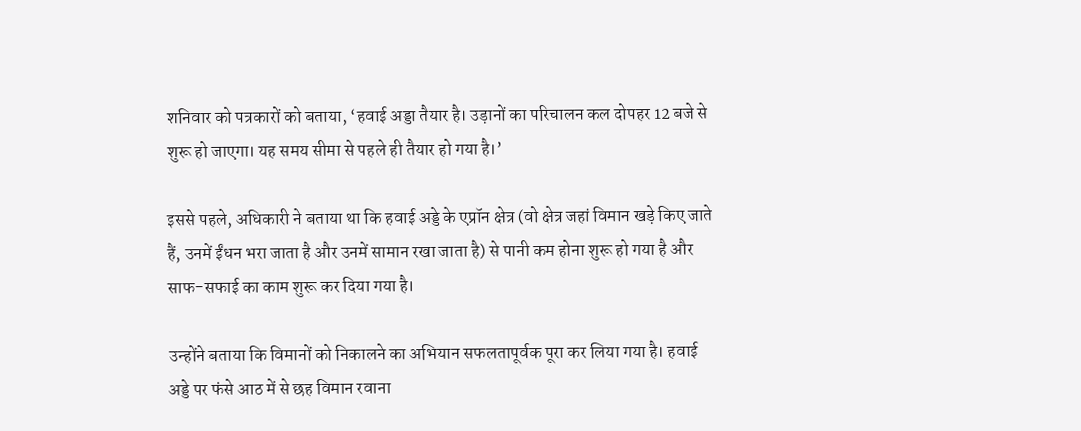शनिवार को पत्रकारों को बताया, ‘हवाई अड्डा तैयार है। उड़ानों का परिचालन कल दोपहर 12 बजे से शुरू हो जाएगा। यह समय सीमा से पहले ही तैयार हो गया है।’

इससे पहले, अधिकारी ने बताया था कि हवाई अड्डे के एप्रॉन क्षेत्र (वो क्षेत्र जहां विमान खड़े किए जाते हैं, उनमें ईंधन भरा जाता है और उनमें सामान रखा जाता है) से पानी कम होना शुरू हो गया है और साफ-सफाई का काम शुरू कर दिया गया है।

उन्होंने बताया कि विमानों को निकालने का अभियान सफलतापूर्वक पूरा कर लिया गया है। हवाई अड्डे पर फंसे आठ में से छह विमान रवाना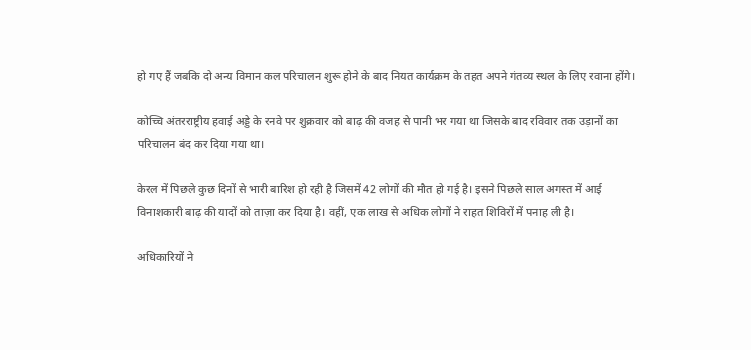हो गए हैं जबकि दो अन्य विमान कल परिचालन शुरू होने के बाद नियत कार्यक्रम के तहत अपने गंतव्य स्थल के लिए रवाना होंगे।

कोच्चि अंतरराष्ट्रीय हवाई अड्डे के रनवे पर शुक्रवार को बाढ़ की वजह से पानी भर गया था जिसके बाद रविवार तक उड़ानों का परिचालन बंद कर दिया गया था।

केरल में पिछले कुछ दिनों से भारी बारिश हो रही है जिसमें 42 लोगों की मौत हो गई है। इसने पिछले साल अगस्त में आई विनाशकारी बाढ़ की यादों को ताज़ा कर दिया है। वहीं, एक लाख से अधिक लोगों ने राहत शिविरों में पनाह ली है।

अधिकारियों ने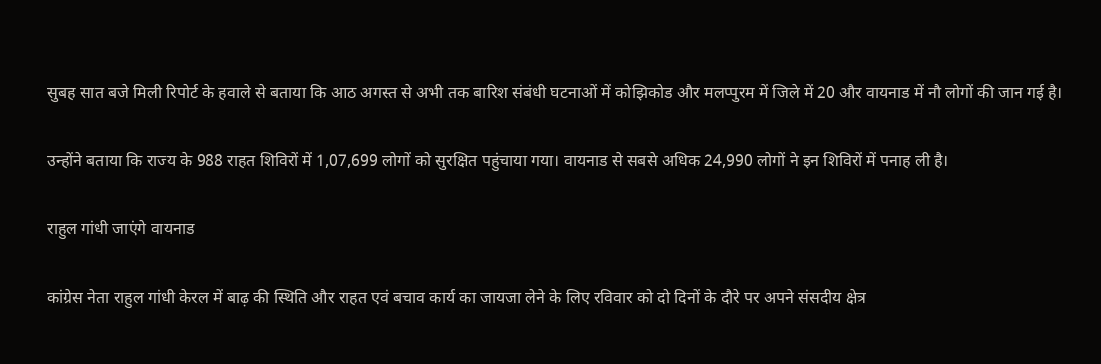सुबह सात बजे मिली रिपोर्ट के हवाले से बताया कि आठ अगस्त से अभी तक बारिश संबंधी घटनाओं में कोझिकोड और मलप्पुरम में जिले में 20 और वायनाड में नौ लोगों की जान गई है।

उन्होंने बताया कि राज्य के 988 राहत शिविरों में 1,07,699 लोगों को सुरक्षित पहुंचाया गया। वायनाड से सबसे अधिक 24,990 लोगों ने इन शिविरों में पनाह ली है।

राहुल गांधी जाएंगे वायनाड

कांग्रेस नेता राहुल गांधी केरल में बाढ़ की स्थिति और राहत एवं बचाव कार्य का जायजा लेने के लिए रविवार को दो दिनों के दौरे पर अपने संसदीय क्षेत्र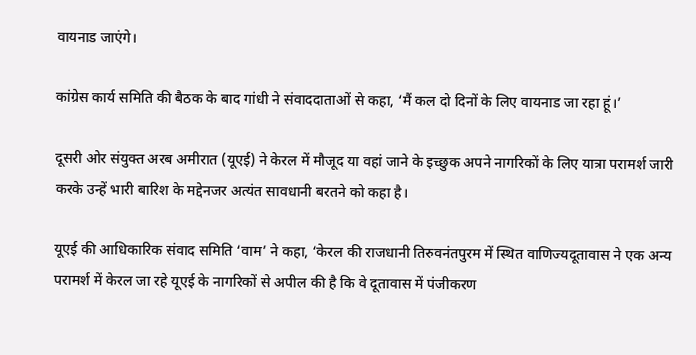वायनाड जाएंगे।

कांग्रेस कार्य समिति की बैठक के बाद गांधी ने संवाददाताओं से कहा, ‘मैं कल दो दिनों के लिए वायनाड जा रहा हूं।’

दूसरी ओर संयुक्त अरब अमीरात (यूएई) ने केरल में मौजूद या वहां जाने के इच्छुक अपने नागरिकों के लिए यात्रा परामर्श जारी करके उन्हें भारी बारिश के मद्देनजर अत्यंत सावधानी बरतने को कहा है।

यूएई की आधिकारिक संवाद समिति ‘वाम’ ने कहा, ‘केरल की राजधानी तिरुवनंतपुरम में स्थित वाणिज्यदूतावास ने एक अन्य परामर्श में केरल जा रहे यूएई के नागरिकों से अपील की है कि वे दूतावास में पंजीकरण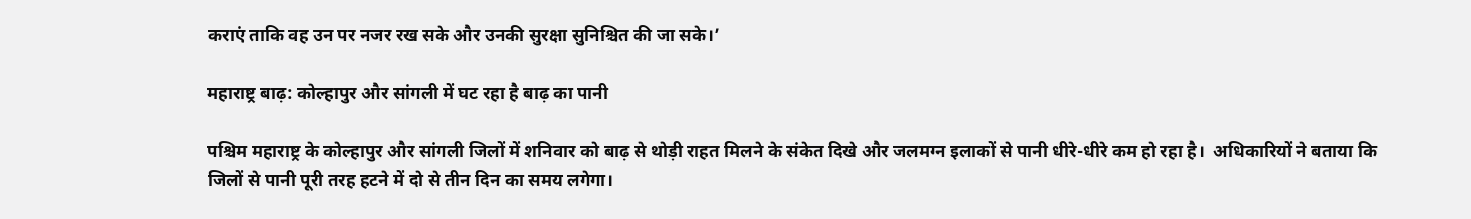कराएं ताकि वह उन पर नजर रख सके और उनकी सुरक्षा सुनिश्चित की जा सके।’

महाराष्ट्र बाढ़: कोल्हापुर और सांगली में घट रहा है बाढ़ का पानी

पश्चिम महाराष्ट्र के कोल्हापुर और सांगली जिलों में शनिवार को बाढ़ से थोड़ी राहत मिलने के संकेत दिखे और जलमग्न इलाकों से पानी धीरे-धीरे कम हो रहा है।  अधिकारियों ने बताया कि जिलों से पानी पूरी तरह हटने में दो से तीन दिन का समय लगेगा।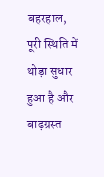बहरहाल, पूरी स्थिति में थोड़ा सुधार हुआ है और बाढ़ग्रस्त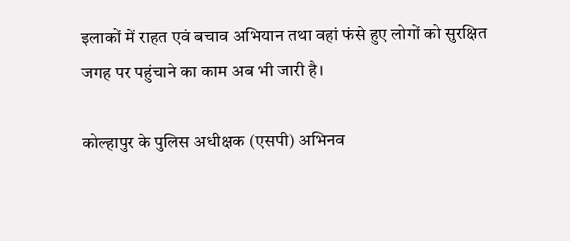इलाकों में राहत एवं बचाव अभियान तथा वहां फंसे हुए लोगों को सुरक्षित जगह पर पहुंचाने का काम अब भी जारी है।

कोल्हापुर के पुलिस अधीक्षक (एसपी) अभिनव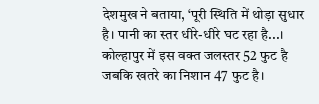देशमुख ने बताया, ‘पूरी स्थिति में थोड़ा सुधार है। पानी का स्तर धीरे-धीरे घट रहा है...। कोल्हापुर में इस वक्त जलस्तर 52 फुट है जबकि खतरे का निशान 47 फुट है।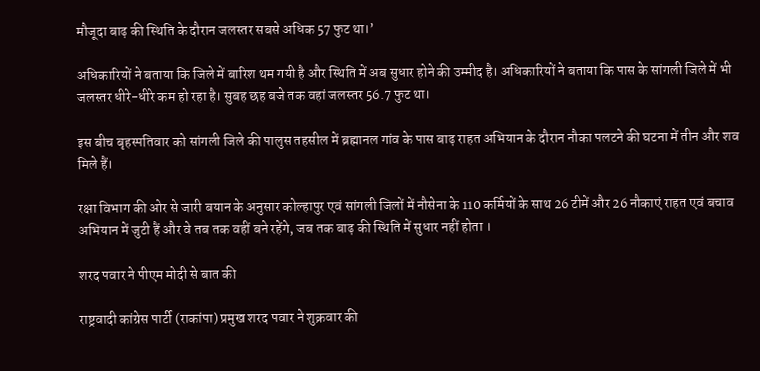मौजूदा बाढ़ की स्थिति के दौरान जलस्तर सबसे अधिक 57 फुट था।’

अधिकारियों ने बताया कि जिले में बारिश थम गयी है और स्थिति में अब सुधार होने की उम्मीद है। अधिकारियों ने बताया कि पास के सांगली जिले में भी जलस्तर धीरे-धीरे कम हो रहा है। सुबह छह बजे तक वहां जलस्तर 56.7 फुट था।

इस बीच बृहस्पतिवार को सांगली जिले की पालुस तहसील में ब्रह्मानल गांव के पास बाढ़ राहत अभियान के दौरान नौका पलटने की घटना में तीन और शव मिले हैं।

रक्षा विभाग की ओर से जारी बयान के अनुसार कोल्हापुर एवं सांगली जिलों में नौसेना के 110 कर्मियों के साथ 26 टीमें और 26 नौकाएं राहत एवं बचाव अभियान में जुटी हैं और वे तब तक वहीं बने रहेंगे, जब तक बाढ़ की स्थिति में सुधार नहीं होता ।

शरद पवार ने पीएम मोदी से बात की

राष्ट्रवादी कांग्रेस पार्टी (राकांपा) प्रमुख शरद पवार ने शुक्रवार की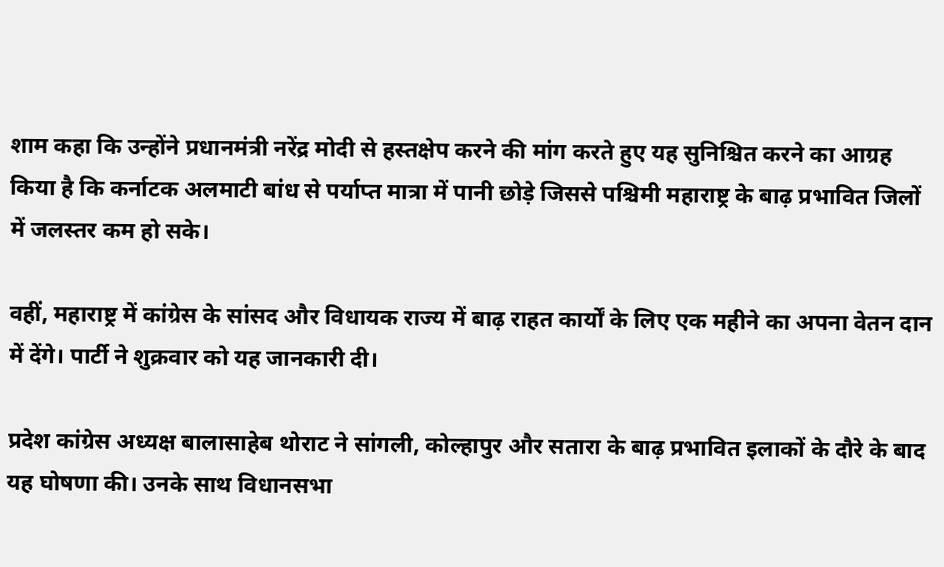शाम कहा कि उन्होंने प्रधानमंत्री नरेंद्र मोदी से हस्तक्षेप करने की मांग करते हुए यह सुनिश्चित करने का आग्रह किया है कि कर्नाटक अलमाटी बांध से पर्याप्त मात्रा में पानी छोड़े जिससे पश्चिमी महाराष्ट्र के बाढ़ प्रभावित जिलों में जलस्तर कम हो सके।

वहीं, महाराष्ट्र में कांग्रेस के सांसद और विधायक राज्य में बाढ़ राहत कार्यों के लिए एक महीने का अपना वेतन दान में देंगे। पार्टी ने शुक्रवार को यह जानकारी दी।

प्रदेश कांग्रेस अध्यक्ष बालासाहेब थोराट ने सांगली, कोल्हापुर और सतारा के बाढ़ प्रभावित इलाकों के दौरे के बाद यह घोषणा की। उनके साथ विधानसभा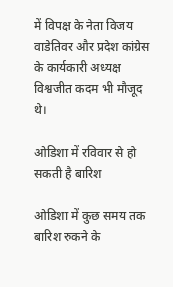में विपक्ष के नेता विजय वाडेतिवर और प्रदेश कांग्रेस के कार्यकारी अध्यक्ष विश्वजीत कदम भी मौजूद थे।

ओडिशा में रविवार से हो सकती है बारिश

ओडिशा में कुछ समय तक बारिश रुकने के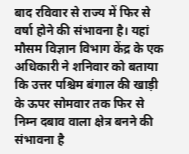बाद रविवार से राज्य में फिर से वर्षा होने की संभावना है। यहां मौसम विज्ञान विभाग केंद्र के एक अधिकारी ने शनिवार को बताया कि उत्तर पश्चिम बंगाल की खाड़ी के ऊपर सोमवार तक फिर से निम्न दबाव वाला क्षेत्र बनने की संभावना है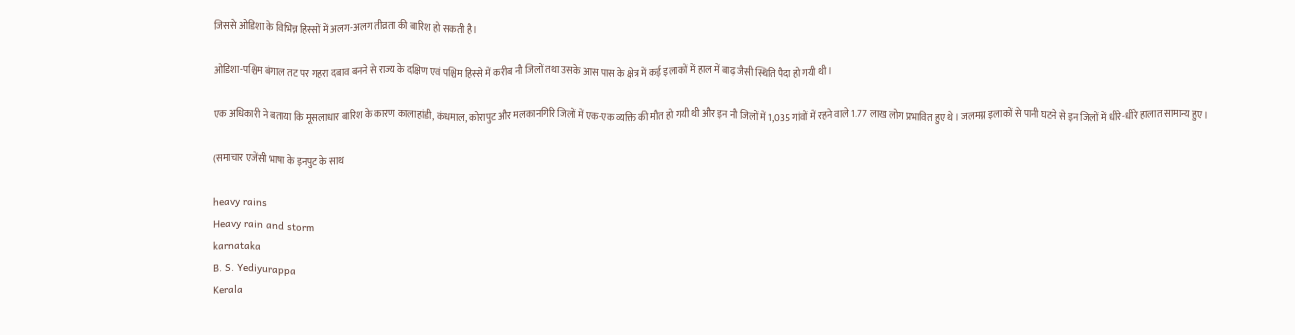जिससे ओडिशा के विभिन्न हिस्सों में अलग-अलग तीव्रता की बारिश हो सकती है।

ओडिशा-पश्चिम बंगाल तट पर गहरा दबाव बनने से राज्य के दक्षिण एवं पश्चिम हिस्से में करीब नौ जिलों तथा उसके आस पास के क्षेत्र में कई इलाकों में हाल में बाढ़ जैसी स्थिति पैदा हो गयी थी।

एक अधिकारी ने बताया कि मूसलाधार बारिश के कारण कालाहांडी, कंधमाल, कोरापुट और मलकानगिरि जिलों में एक-एक व्यक्ति की मौत हो गयी थी और इन नौ जिलों में 1,035 गांवों में रहने वाले 1.77 लाख लोग प्रभावित हुए थे। जलमग्न इलाकों से पानी घटने से इन जिलों में धीरे-धीरे हालात सामान्य हुए।

(समाचार एजेंसी भाषा के इनपुट के साथ

heavy rains
Heavy rain and storm
karnataka
B. S. Yediyurappa
Kerala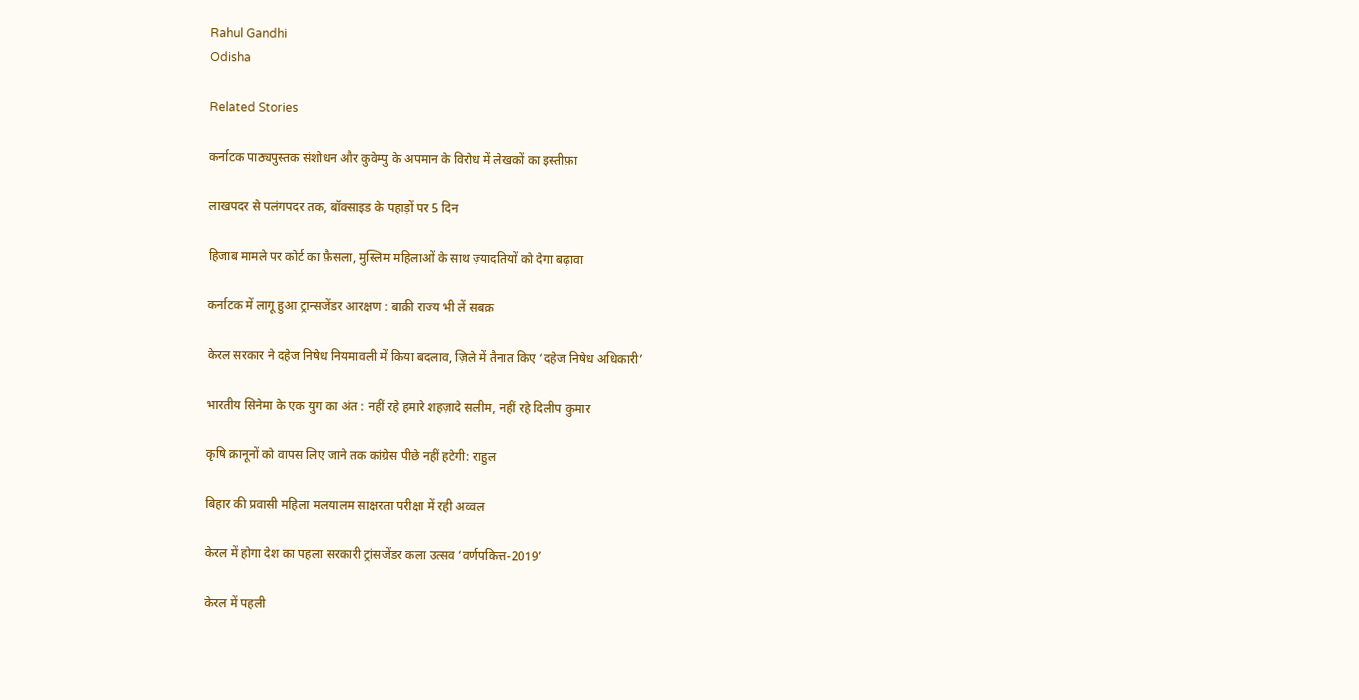Rahul Gandhi
Odisha

Related Stories

कर्नाटक पाठ्यपुस्तक संशोधन और कुवेम्पु के अपमान के विरोध में लेखकों का इस्तीफ़ा

लाखपदर से पलंगपदर तक, बॉक्साइड के पहाड़ों पर 5 दिन

हिजाब मामले पर कोर्ट का फ़ैसला, मुस्लिम महिलाओं के साथ ज़्यादतियों को देगा बढ़ावा

कर्नाटक में लागू हुआ ट्रान्सजेंडर आरक्षण : बाक़ी राज्य भी लें सबक़

केरल सरकार ने दहेज निषेध नियमावली में किया बदलाव, ज़िले में तैनात किए ‘दहेज निषेध अधिकारी’

भारतीय सिनेमा के एक युग का अंत : नहीं रहे हमारे शहज़ादे सलीम, नहीं रहे दिलीप कुमार

कृषि क़ानूनों को वापस लिए जाने तक कांग्रेस पीछे नहीं हटेगी: राहुल

बिहार की प्रवासी महिला मलयालम साक्षरता परीक्षा में रही अव्वल

केरल में होगा देश का पहला सरकारी ट्रांसजेंडर कला उत्सव ‘वर्णपकित्त-2019’

केरल में पहली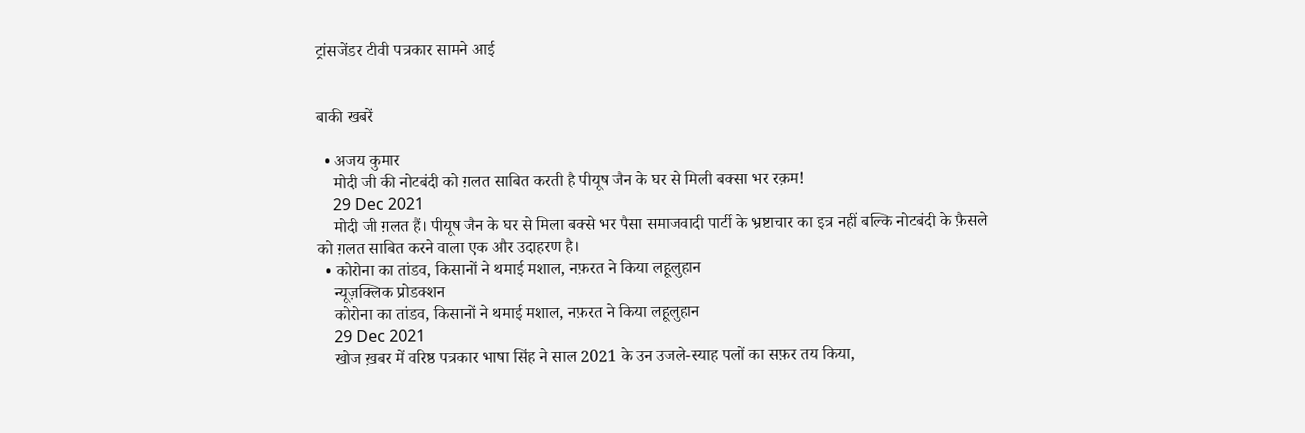ट्रांसजेंडर टीवी पत्रकार सामने आई


बाकी खबरें

  • अजय कुमार
    मोदी जी की नोटबंदी को ग़लत साबित करती है पीयूष जैन के घर से मिली बक्सा भर रक़म!
    29 Dec 2021
    मोदी जी ग़लत हैं। पीयूष जैन के घर से मिला बक्से भर पैसा समाजवादी पार्टी के भ्रष्टाचार का इत्र नहीं बल्कि नोटबंदी के फ़ैसले को ग़लत साबित करने वाला एक और उदाहरण है।
  • कोरोना का तांडव, किसानों ने थमाई मशाल, नफ़रत ने किया लहूलुहान
    न्यूज़क्लिक प्रोडक्शन
    कोरोना का तांडव, किसानों ने थमाई मशाल, नफ़रत ने किया लहूलुहान
    29 Dec 2021
    खोज ख़बर में वरिष्ठ पत्रकार भाषा सिंह ने साल 2021 के उन उजले-स्याह पलों का सफ़र तय किया,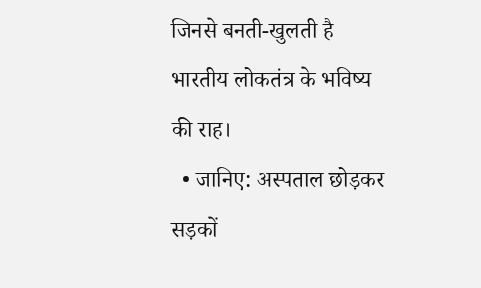जिनसे बनती-खुलती है भारतीय लोकतंत्र के भविष्य की राह।
  • जानिए: अस्पताल छोड़कर सड़कों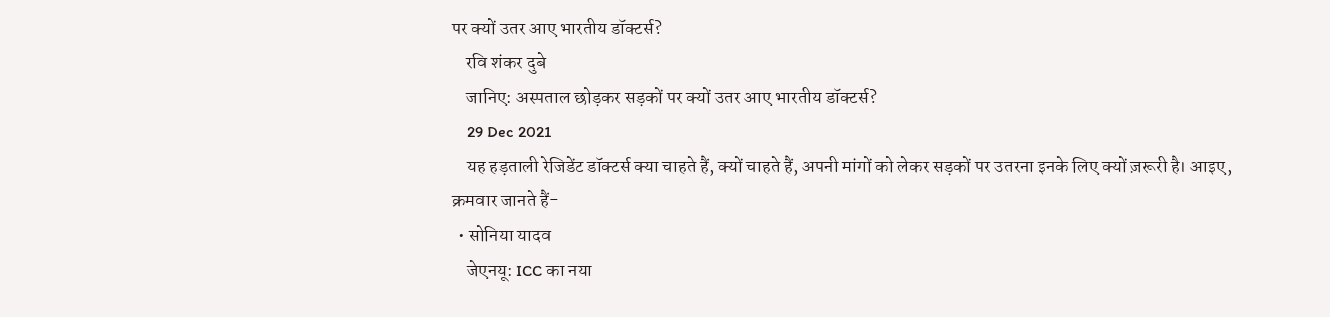पर क्यों उतर आए भारतीय डॉक्टर्स?
    रवि शंकर दुबे
    जानिए: अस्पताल छोड़कर सड़कों पर क्यों उतर आए भारतीय डॉक्टर्स?
    29 Dec 2021
    यह हड़ताली रेजिडेंट डॉक्टर्स क्या चाहते हैं, क्यों चाहते हैं, अपनी मांगों को लेकर सड़कों पर उतरना इनके लिए क्यों ज़रूरी है। आइए, क्रमवार जानते हैं-
  • सोनिया यादव
    जेएनयू: ICC का नया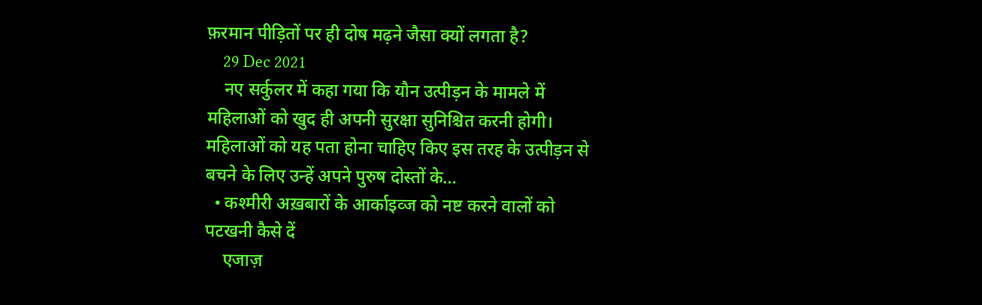फ़रमान पीड़ितों पर ही दोष मढ़ने जैसा क्यों लगता है?
    29 Dec 2021
    नए सर्कुलर में कहा गया कि यौन उत्पीड़न के मामले में महिलाओं को खुद ही अपनी सुरक्षा सुनिश्चित करनी होगी। महिलाओं को यह पता होना चाहिए किए इस तरह के उत्पीड़न से बचने के लिए उन्हें अपने पुरुष दोस्तों के…
  • कश्मीरी अख़बारों के आर्काइव्ज को नष्ट करने वालों को पटखनी कैसे दें
    एजाज़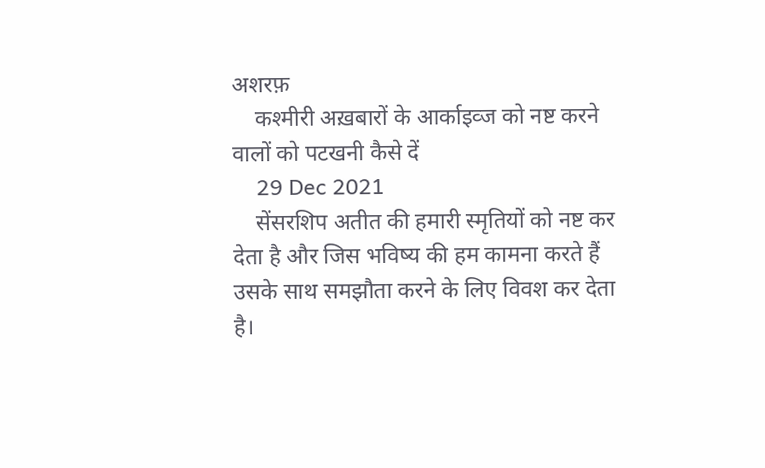अशरफ़
    कश्मीरी अख़बारों के आर्काइव्ज को नष्ट करने वालों को पटखनी कैसे दें
    29 Dec 2021
    सेंसरशिप अतीत की हमारी स्मृतियों को नष्ट कर देता है और जिस भविष्य की हम कामना करते हैं उसके साथ समझौता करने के लिए विवश कर देता है।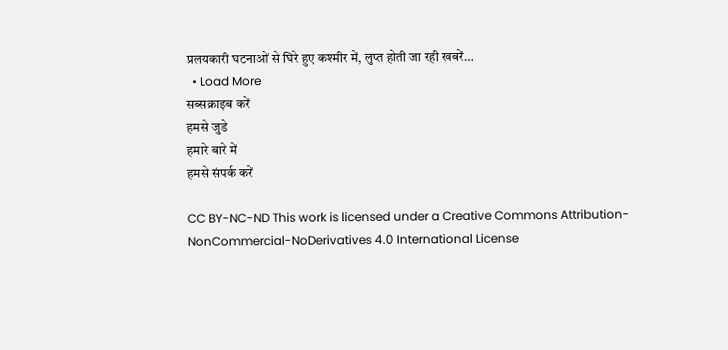प्रलयकारी घटनाओं से घिरे हुए कश्मीर में, लुप्त होती जा रही खबरें…
  • Load More
सब्सक्राइब करें
हमसे जुडे
हमारे बारे में
हमसे संपर्क करें

CC BY-NC-ND This work is licensed under a Creative Commons Attribution-NonCommercial-NoDerivatives 4.0 International License